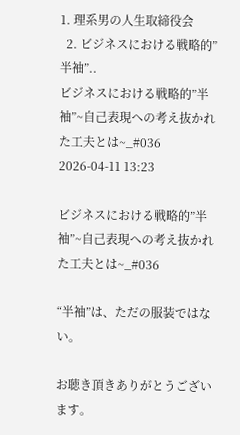1. 理系男の人生取締役会
  2. ビジネスにおける戦略的”半袖”..
ビジネスにおける戦略的”半袖”~自己表現への考え抜かれた工夫とは~_#036
2026-04-11 13:23

ビジネスにおける戦略的”半袖”~自己表現への考え抜かれた工夫とは~_#036

“半袖”は、ただの服装ではない。

お聴き頂きありがとうございます。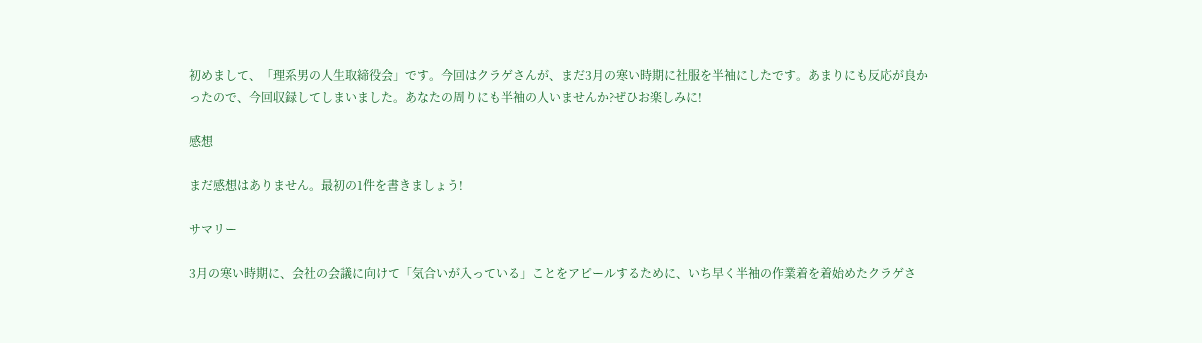初めまして、「理系男の人生取締役会」です。今回はクラゲさんが、まだ3月の寒い時期に社服を半袖にしたです。あまりにも反応が良かったので、今回収録してしまいました。あなたの周りにも半袖の人いませんか?ぜひお楽しみに!

感想

まだ感想はありません。最初の1件を書きましょう!

サマリー

3月の寒い時期に、会社の会議に向けて「気合いが入っている」ことをアピールするために、いち早く半袖の作業着を着始めたクラゲさ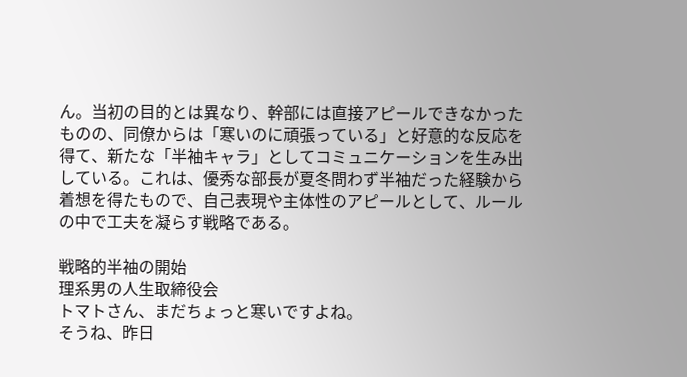ん。当初の目的とは異なり、幹部には直接アピールできなかったものの、同僚からは「寒いのに頑張っている」と好意的な反応を得て、新たな「半袖キャラ」としてコミュニケーションを生み出している。これは、優秀な部長が夏冬問わず半袖だった経験から着想を得たもので、自己表現や主体性のアピールとして、ルールの中で工夫を凝らす戦略である。

戦略的半袖の開始
理系男の人生取締役会
トマトさん、まだちょっと寒いですよね。
そうね、昨日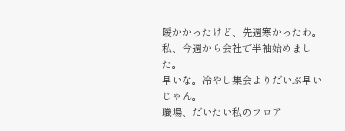暖かかったけど、先週寒かったわ。
私、今週から会社で半袖始めました。
早いな。冷やし集会よりだいぶ早いじゃん。
職場、だいたい私のフロア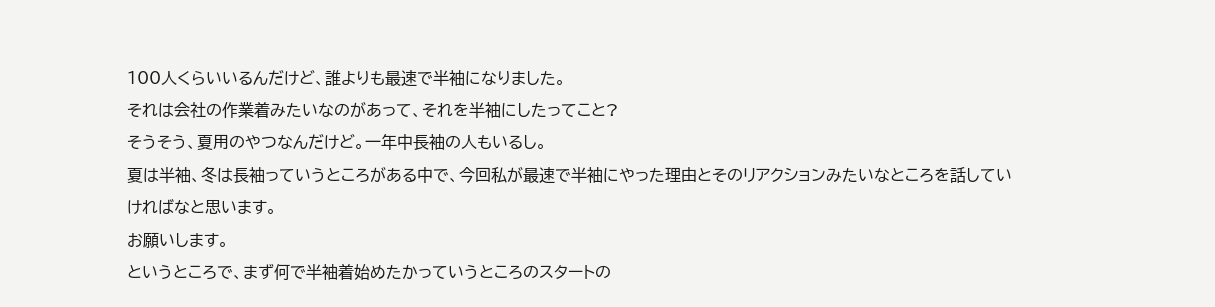100人くらいいるんだけど、誰よりも最速で半袖になりました。
それは会社の作業着みたいなのがあって、それを半袖にしたってこと?
そうそう、夏用のやつなんだけど。一年中長袖の人もいるし。
夏は半袖、冬は長袖っていうところがある中で、今回私が最速で半袖にやった理由とそのリアクションみたいなところを話していければなと思います。
お願いします。
というところで、まず何で半袖着始めたかっていうところのスタートの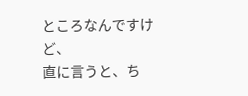ところなんですけど、
直に言うと、ち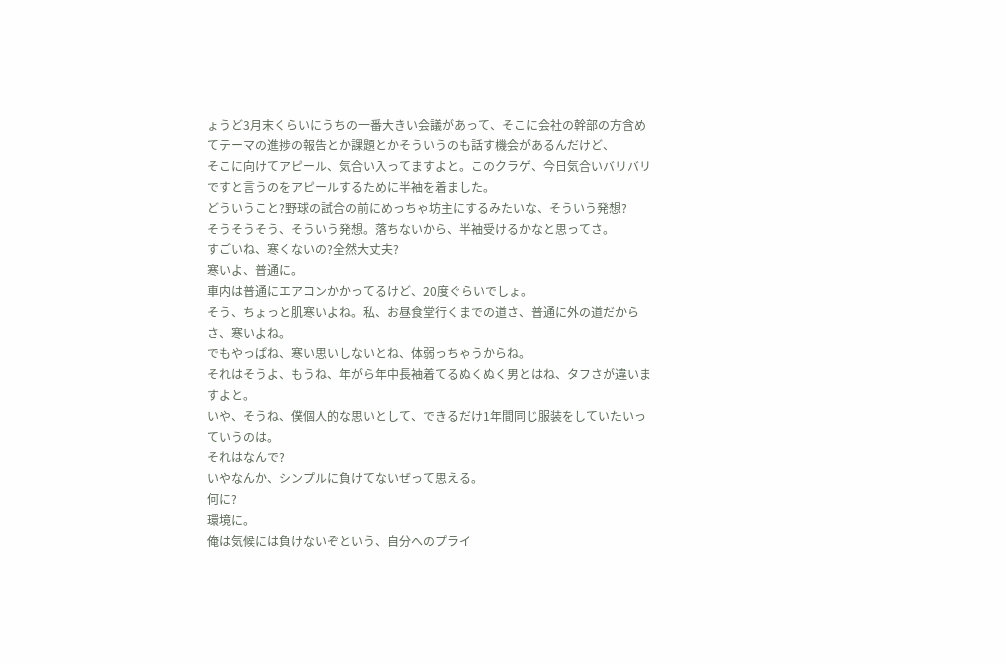ょうど3月末くらいにうちの一番大きい会議があって、そこに会社の幹部の方含めてテーマの進捗の報告とか課題とかそういうのも話す機会があるんだけど、
そこに向けてアピール、気合い入ってますよと。このクラゲ、今日気合いバリバリですと言うのをアピールするために半袖を着ました。
どういうこと?野球の試合の前にめっちゃ坊主にするみたいな、そういう発想?
そうそうそう、そういう発想。落ちないから、半袖受けるかなと思ってさ。
すごいね、寒くないの?全然大丈夫?
寒いよ、普通に。
車内は普通にエアコンかかってるけど、20度ぐらいでしょ。
そう、ちょっと肌寒いよね。私、お昼食堂行くまでの道さ、普通に外の道だからさ、寒いよね。
でもやっぱね、寒い思いしないとね、体弱っちゃうからね。
それはそうよ、もうね、年がら年中長袖着てるぬくぬく男とはね、タフさが違いますよと。
いや、そうね、僕個人的な思いとして、できるだけ1年間同じ服装をしていたいっていうのは。
それはなんで?
いやなんか、シンプルに負けてないぜって思える。
何に?
環境に。
俺は気候には負けないぞという、自分へのプライ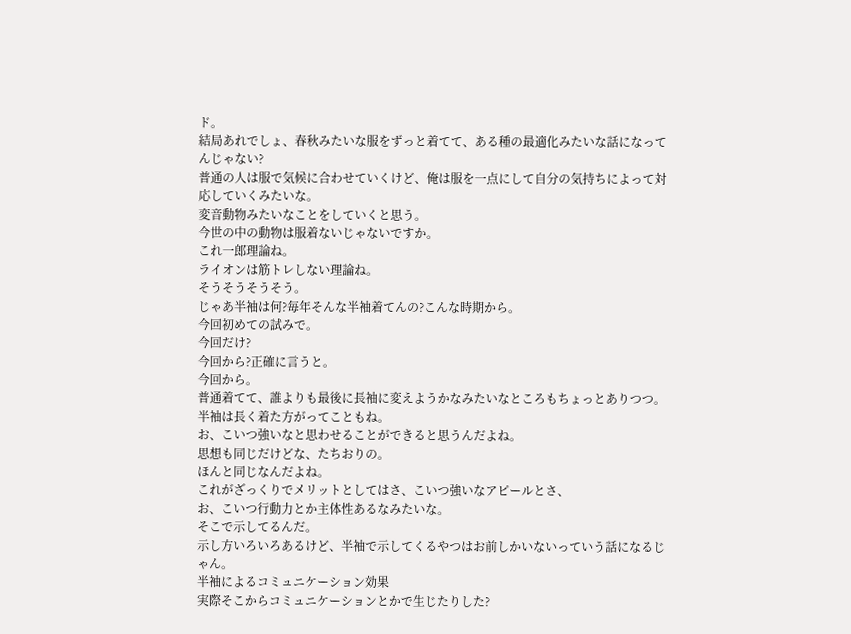ド。
結局あれでしょ、春秋みたいな服をずっと着てて、ある種の最適化みたいな話になってんじゃない?
普通の人は服で気候に合わせていくけど、俺は服を一点にして自分の気持ちによって対応していくみたいな。
変音動物みたいなことをしていくと思う。
今世の中の動物は服着ないじゃないですか。
これ一郎理論ね。
ライオンは筋トレしない理論ね。
そうそうそうそう。
じゃあ半袖は何?毎年そんな半袖着てんの?こんな時期から。
今回初めての試みで。
今回だけ?
今回から?正確に言うと。
今回から。
普通着てて、誰よりも最後に長袖に変えようかなみたいなところもちょっとありつつ。
半袖は長く着た方がってこともね。
お、こいつ強いなと思わせることができると思うんだよね。
思想も同じだけどな、たちおりの。
ほんと同じなんだよね。
これがざっくりでメリットとしてはさ、こいつ強いなアピールとさ、
お、こいつ行動力とか主体性あるなみたいな。
そこで示してるんだ。
示し方いろいろあるけど、半袖で示してくるやつはお前しかいないっていう話になるじゃん。
半袖によるコミュニケーション効果
実際そこからコミュニケーションとかで生じたりした?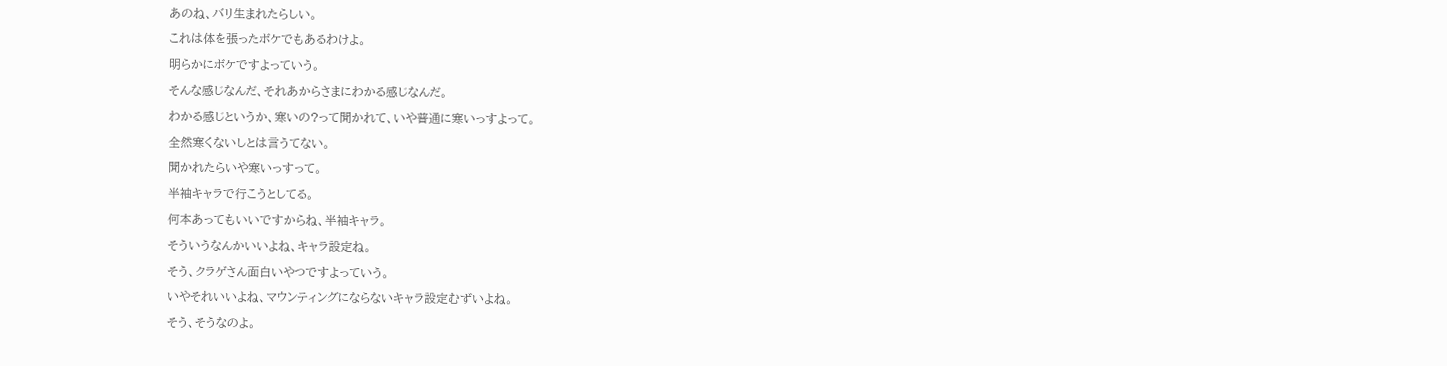あのね、バリ生まれたらしい。
これは体を張ったボケでもあるわけよ。
明らかにボケですよっていう。
そんな感じなんだ、それあからさまにわかる感じなんだ。
わかる感じというか、寒いの?って聞かれて、いや普通に寒いっすよって。
全然寒くないしとは言うてない。
聞かれたらいや寒いっすって。
半袖キャラで行こうとしてる。
何本あってもいいですからね、半袖キャラ。
そういうなんかいいよね、キャラ設定ね。
そう、クラゲさん面白いやつですよっていう。
いやそれいいよね、マウンティングにならないキャラ設定むずいよね。
そう、そうなのよ。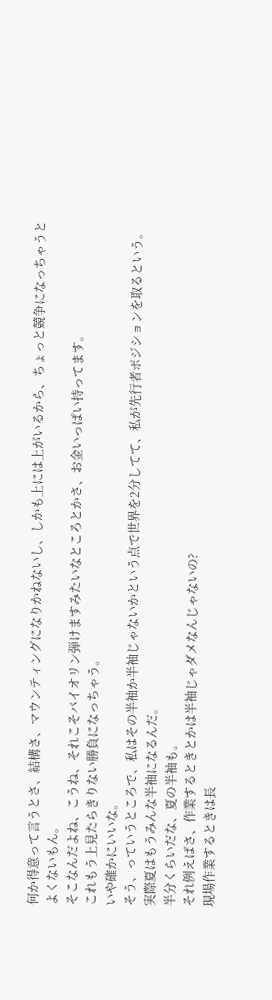何か得意って言うとさ、結構さ、マウンティングになりかねないし、しかも上には上がいるから、ちょっと競争になっちゃうとよくないもん。
そこなんだよね、こうね、それこそバイオリン弾けますみたいなところとかさ、お金いっぱい持ってます。
これもう上見たらきりない勝負になっちゃう。
いや確かにいいな。
そう、っていうところで、私はその半袖か半袖じゃないかという点で世界を2分してて、私が先行者ポジションを取るという。
実際夏はもうみんな半袖になるんだ。
半分くらいだな、夏の半袖も。
それ例えばさ、作業するときとかは半袖じゃダメなんじゃないの?
現場作業するときは長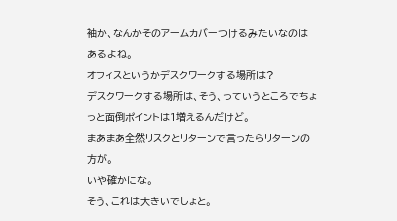袖か、なんかそのアームカバーつけるみたいなのはあるよね。
オフィスというかデスクワークする場所は?
デスクワークする場所は、そう、っていうところでちょっと面倒ポイントは1増えるんだけど。
まあまあ全然リスクとリターンで言ったらリターンの方が。
いや確かにな。
そう、これは大きいでしょと。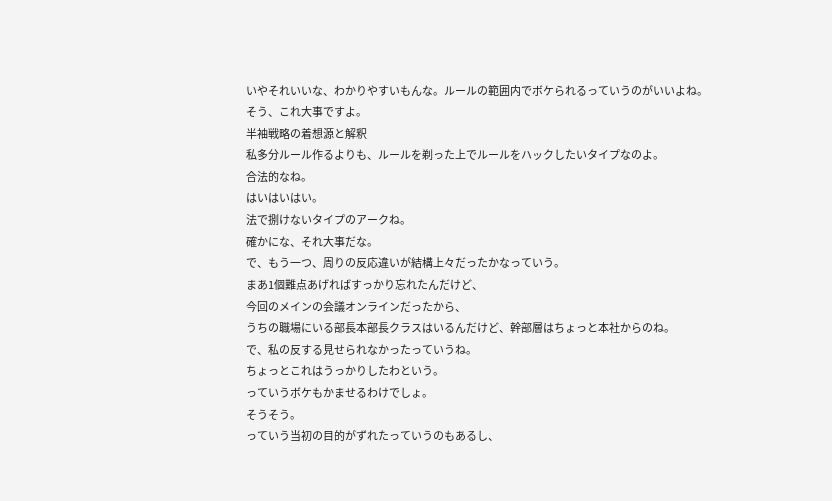いやそれいいな、わかりやすいもんな。ルールの範囲内でボケられるっていうのがいいよね。
そう、これ大事ですよ。
半袖戦略の着想源と解釈
私多分ルール作るよりも、ルールを剃った上でルールをハックしたいタイプなのよ。
合法的なね。
はいはいはい。
法で捌けないタイプのアークね。
確かにな、それ大事だな。
で、もう一つ、周りの反応違いが結構上々だったかなっていう。
まあ1個難点あげればすっかり忘れたんだけど、
今回のメインの会議オンラインだったから、
うちの職場にいる部長本部長クラスはいるんだけど、幹部層はちょっと本社からのね。
で、私の反する見せられなかったっていうね。
ちょっとこれはうっかりしたわという。
っていうボケもかませるわけでしょ。
そうそう。
っていう当初の目的がずれたっていうのもあるし、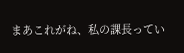まあこれがね、私の課長ってい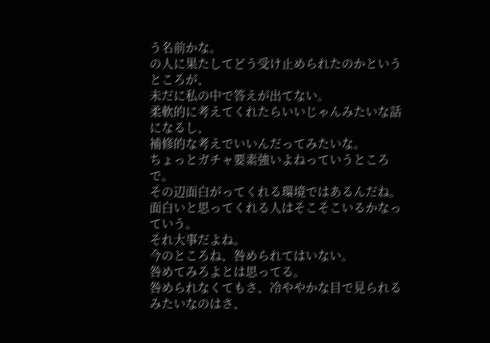う名前かな。
の人に果たしてどう受け止められたのかというところが、
未だに私の中で答えが出てない。
柔軟的に考えてくれたらいいじゃんみたいな話になるし、
補修的な考えでいいんだってみたいな。
ちょっとガチャ要素強いよねっていうところで。
その辺面白がってくれる環境ではあるんだね。
面白いと思ってくれる人はそこそこいるかなっていう。
それ大事だよね。
今のところね、咎められてはいない。
咎めてみろよとは思ってる。
咎められなくてもさ、冷ややかな目で見られるみたいなのはさ、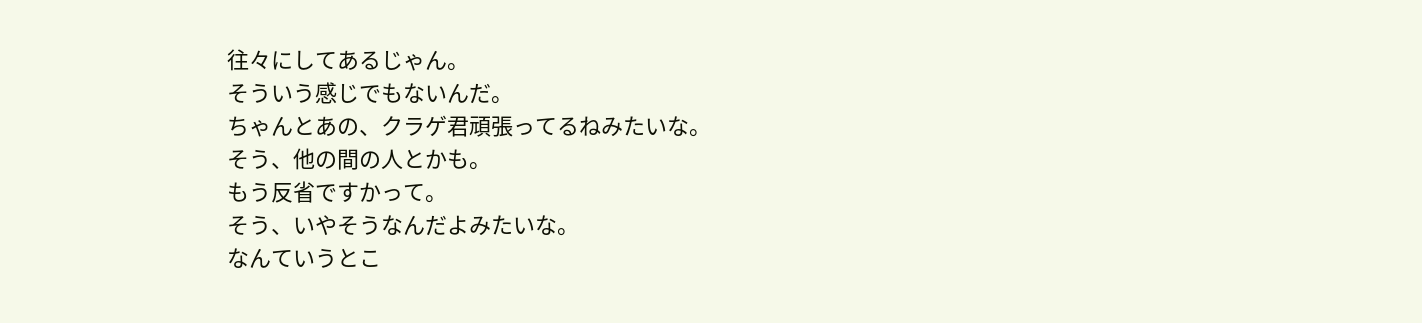往々にしてあるじゃん。
そういう感じでもないんだ。
ちゃんとあの、クラゲ君頑張ってるねみたいな。
そう、他の間の人とかも。
もう反省ですかって。
そう、いやそうなんだよみたいな。
なんていうとこ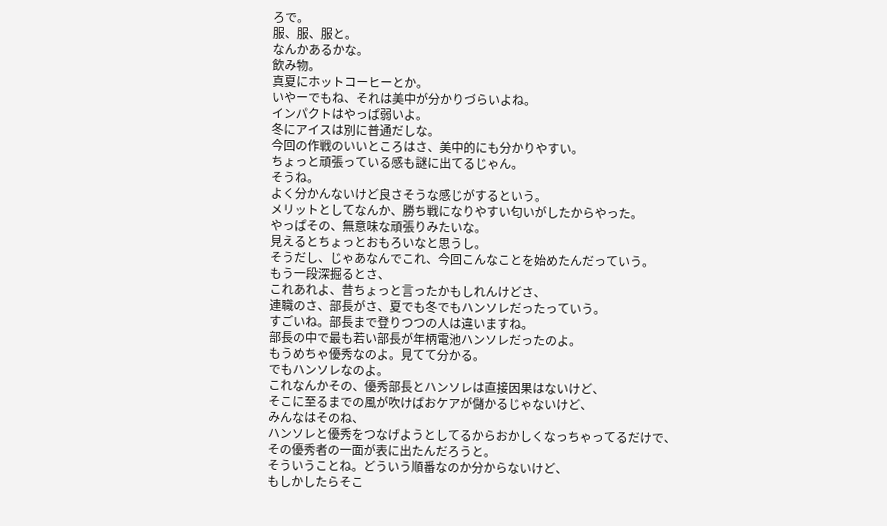ろで。
服、服、服と。
なんかあるかな。
飲み物。
真夏にホットコーヒーとか。
いやーでもね、それは美中が分かりづらいよね。
インパクトはやっぱ弱いよ。
冬にアイスは別に普通だしな。
今回の作戦のいいところはさ、美中的にも分かりやすい。
ちょっと頑張っている感も謎に出てるじゃん。
そうね。
よく分かんないけど良さそうな感じがするという。
メリットとしてなんか、勝ち戦になりやすい匂いがしたからやった。
やっぱその、無意味な頑張りみたいな。
見えるとちょっとおもろいなと思うし。
そうだし、じゃあなんでこれ、今回こんなことを始めたんだっていう。
もう一段深掘るとさ、
これあれよ、昔ちょっと言ったかもしれんけどさ、
連職のさ、部長がさ、夏でも冬でもハンソレだったっていう。
すごいね。部長まで登りつつの人は違いますね。
部長の中で最も若い部長が年柄電池ハンソレだったのよ。
もうめちゃ優秀なのよ。見てて分かる。
でもハンソレなのよ。
これなんかその、優秀部長とハンソレは直接因果はないけど、
そこに至るまでの風が吹けばおケアが儲かるじゃないけど、
みんなはそのね、
ハンソレと優秀をつなげようとしてるからおかしくなっちゃってるだけで、
その優秀者の一面が表に出たんだろうと。
そういうことね。どういう順番なのか分からないけど、
もしかしたらそこ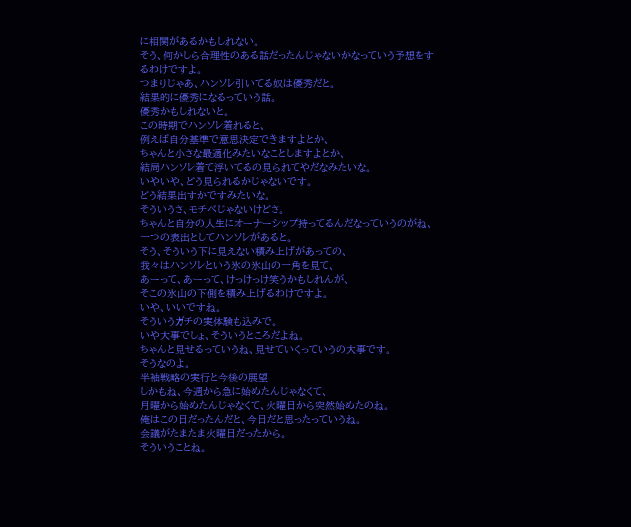に相関があるかもしれない。
そう、何かしら合理性のある話だったんじゃないかなっていう予想をするわけですよ。
つまりじゃあ、ハンソレ引いてる奴は優秀だと。
結果的に優秀になるっていう話。
優秀かもしれないと。
この時期でハンソレ着れると、
例えば自分基準で意思決定できますよとか、
ちゃんと小さな最適化みたいなことしますよとか、
結局ハンソレ着て浮いてるの見られてやだなみたいな。
いやいや、どう見られるかじゃないです。
どう結果出すかですみたいな。
そういうさ、モチベじゃないけどさ。
ちゃんと自分の人生にオーナーシップ持ってるんだなっていうのがね、
一つの表出としてハンソレがあると。
そう、そういう下に見えない積み上げがあっての、
我々はハンソレという氷の氷山の一角を見て、
あーって、あーって、けっけっけ笑うかもしれんが、
そこの氷山の下側を積み上げるわけですよ。
いや、いいですね。
そういうガチの実体験も込みで。
いや大事でしょ、そういうところだよね。
ちゃんと見せるっていうね、見せていくっていうの大事です。
そうなのよ。
半袖戦略の実行と今後の展望
しかもね、今週から急に始めたんじゃなくて、
月曜から始めたんじゃなくて、火曜日から突然始めたのね。
俺はこの日だったんだと、今日だと思ったっていうね。
会議がたまたま火曜日だったから。
そういうことね。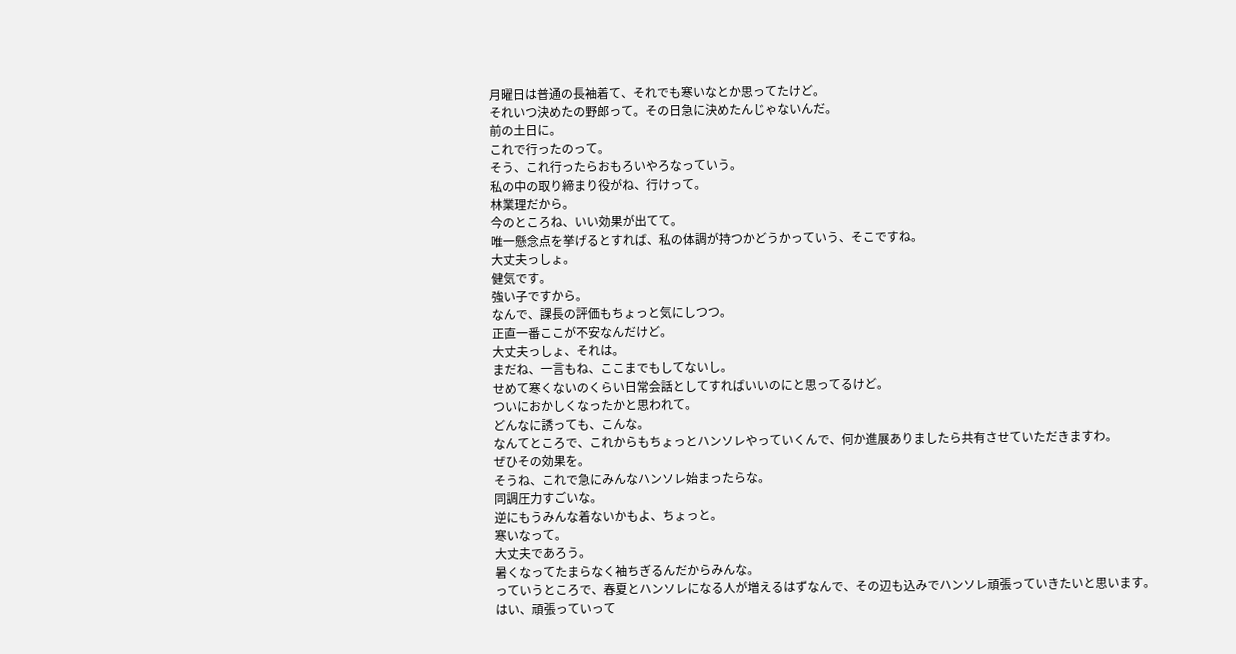月曜日は普通の長袖着て、それでも寒いなとか思ってたけど。
それいつ決めたの野郎って。その日急に決めたんじゃないんだ。
前の土日に。
これで行ったのって。
そう、これ行ったらおもろいやろなっていう。
私の中の取り締まり役がね、行けって。
林業理だから。
今のところね、いい効果が出てて。
唯一懸念点を挙げるとすれば、私の体調が持つかどうかっていう、そこですね。
大丈夫っしょ。
健気です。
強い子ですから。
なんで、課長の評価もちょっと気にしつつ。
正直一番ここが不安なんだけど。
大丈夫っしょ、それは。
まだね、一言もね、ここまでもしてないし。
せめて寒くないのくらい日常会話としてすればいいのにと思ってるけど。
ついにおかしくなったかと思われて。
どんなに誘っても、こんな。
なんてところで、これからもちょっとハンソレやっていくんで、何か進展ありましたら共有させていただきますわ。
ぜひその効果を。
そうね、これで急にみんなハンソレ始まったらな。
同調圧力すごいな。
逆にもうみんな着ないかもよ、ちょっと。
寒いなって。
大丈夫であろう。
暑くなってたまらなく袖ちぎるんだからみんな。
っていうところで、春夏とハンソレになる人が増えるはずなんで、その辺も込みでハンソレ頑張っていきたいと思います。
はい、頑張っていって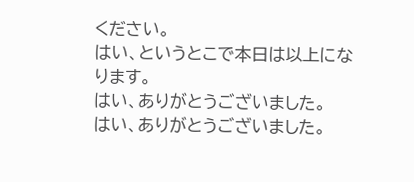ください。
はい、というとこで本日は以上になります。
はい、ありがとうございました。
はい、ありがとうございました。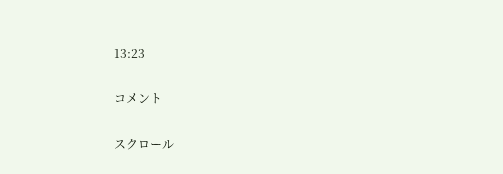13:23

コメント

スクロール